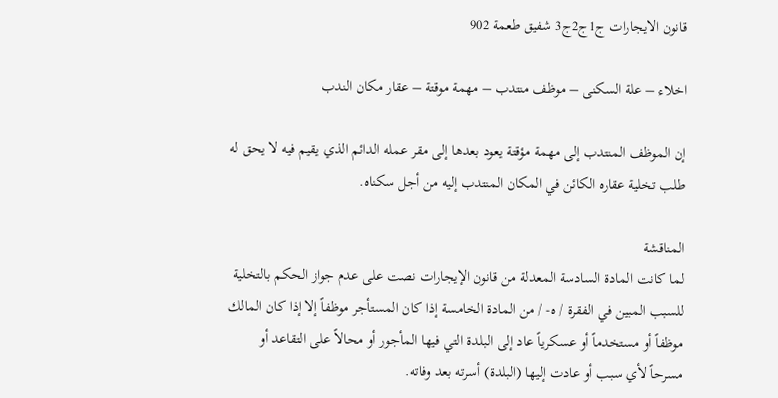قانون الايجارات ج1ج2ج3 شفيق طعمة 902

اخلاء – علة السكنى – موظف منتدب – مهمة موقتة – عقار مكان الندب

إن الموظف المنتدب إلى مهمة مؤقتة يعود بعدها إلى مقر عمله الدائم الذي يقيم فيه لا يحق له طلب تخلية عقاره الكائن في المكان المنتدب إليه من أجل سكناه.

المناقشة
لما كانت المادة السادسة المعدلة من قانون الإيجارات نصت على عدم جواز الحكم بالتخلية للسبب المبين في الفقرة / ه- / من المادة الخامسة إذا كان المستأجر موظفاً إلا إذا كان المالك موظفاً أو مستخدماً أو عسكرياً عاد إلى البلدة التي فيها المأجور أو محالاً على التقاعد أو مسرحاً لأي سبب أو عادت إليها (البلدة) أسرته بعد وفاته.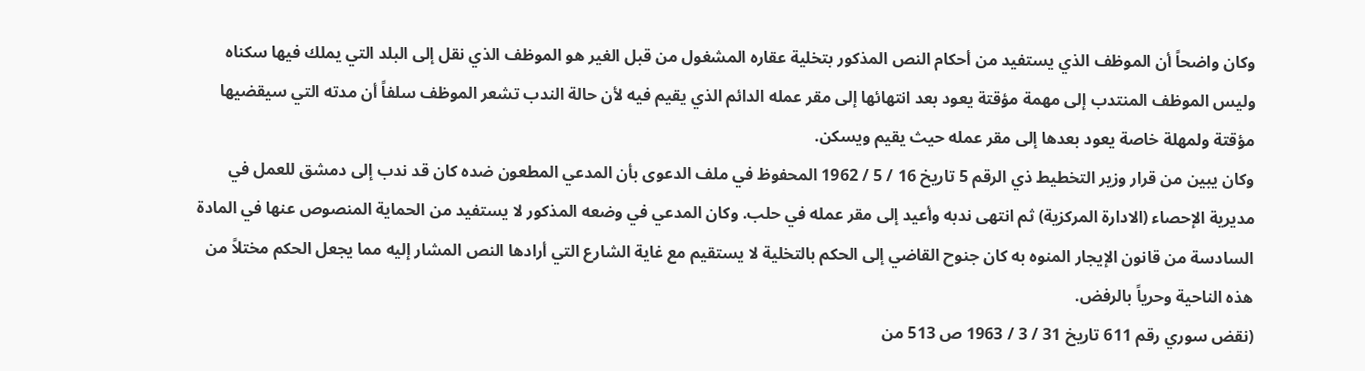وكان واضحاً أن الموظف الذي يستفيد من أحكام النص المذكور بتخلية عقاره المشغول من قبل الغير هو الموظف الذي نقل إلى البلد التي يملك فيها سكناه وليس الموظف المنتدب إلى مهمة مؤقتة يعود بعد انتهائها إلى مقر عمله الدائم الذي يقيم فيه لأن حالة الندب تشعر الموظف سلفاً أن مدته التي سيقضيها مؤقتة ولمهلة خاصة يعود بعدها إلى مقر عمله حيث يقيم ويسكن.
وكان يبين من قرار وزير التخطيط ذي الرقم 5 تاريخ 16 / 5 / 1962 المحفوظ في ملف الدعوى بأن المدعي المطعون ضده كان قد ندب إلى دمشق للعمل في مديرية الإحصاء (الادارة المركزية) ثم انتهى ندبه وأعيد إلى مقر عمله في حلب. وكان المدعي في وضعه المذكور لا يستفيد من الحماية المنصوص عنها في المادة السادسة من قانون الإيجار المنوه به كان جنوح القاضي إلى الحكم بالتخلية لا يستقيم مع غاية الشارع التي أرادها النص المشار إليه مما يجعل الحكم مختلاً من هذه الناحية وحرياً بالرفض.
(نقض سوري رقم 611 تاريخ 31 / 3 / 1963 ص 513 من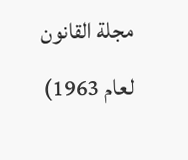مجلة القانون لعام 1963)